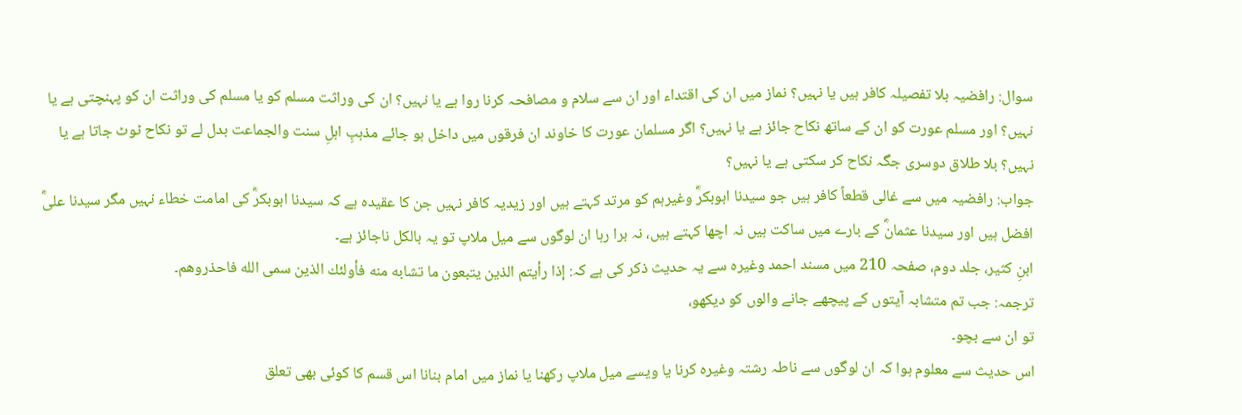سوال: رافضیہ بلا تفصیلہ کافر ہیں یا نہیں؟ نماز میں ان کی اقتداء اور ان سے سلام و مصافحہ کرنا روا ہے یا نہیں؟ ان کی وراثت مسلم کو یا مسلم کی وراثت ان کو پہنچتی ہے یا نہیں؟ اور مسلم عورت کو ان کے ساتھ نکاح جائز ہے یا نہیں؟ اگر مسلمان عورت کا خاوند ان فرقوں میں داخل ہو جائے مذہبِ اہلِ سنت والجماعت بدل لے تو نکاح ٹوٹ جاتا ہے یا نہیں؟ بلا طلاق دوسری جگہ نکاح کر سکتی ہے یا نہیں؟
جواب: رافضیہ میں سے غالی قطعاً کافر ہیں جو سیدنا ابوبکرؓ وغیرہم کو مرتد کہتے ہیں اور زیدیہ کافر نہیں جن کا عقیدہ ہے کہ سیدنا ابوبکرؓ کی امامت خطاء نہیں مگر سیدنا علیؓ افضل ہیں اور سیدنا عثمانؓ کے بارے میں ساکت ہیں نہ اچھا کہتے ہیں، نہ برا رہا ان لوگوں سے میل ملاپ تو یہ بالکل ناجائز ہے۔
ابنِ کثیر، جلد دوم، صفحہ 210 میں مسند احمد وغیرہ سے یہ حدیث ذکر کی ہے کہ: إذا رأيتم الذين يتبعون ما تشابه منه فأولئك الذين سمى الله فاحذروهم۔
ترجمہ: جب تم متشابہ آیتوں کے پیچھے جانے والوں کو دیکھو،
تو ان سے بچو۔
اس حدیث سے معلوم ہوا کہ ان لوگوں سے ناطہ رشتہ وغیرہ کرنا یا ویسے میل ملاپ رکھنا یا نماز میں امام بنانا اس قسم کا کوئی بھی تعلق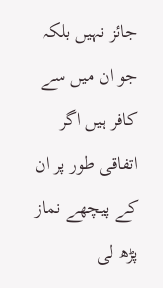جائز نہیں بلکہ جو ان میں سے کافر ہیں اگر اتفاقی طور پر ان کے پیچھے نماز پڑھ لی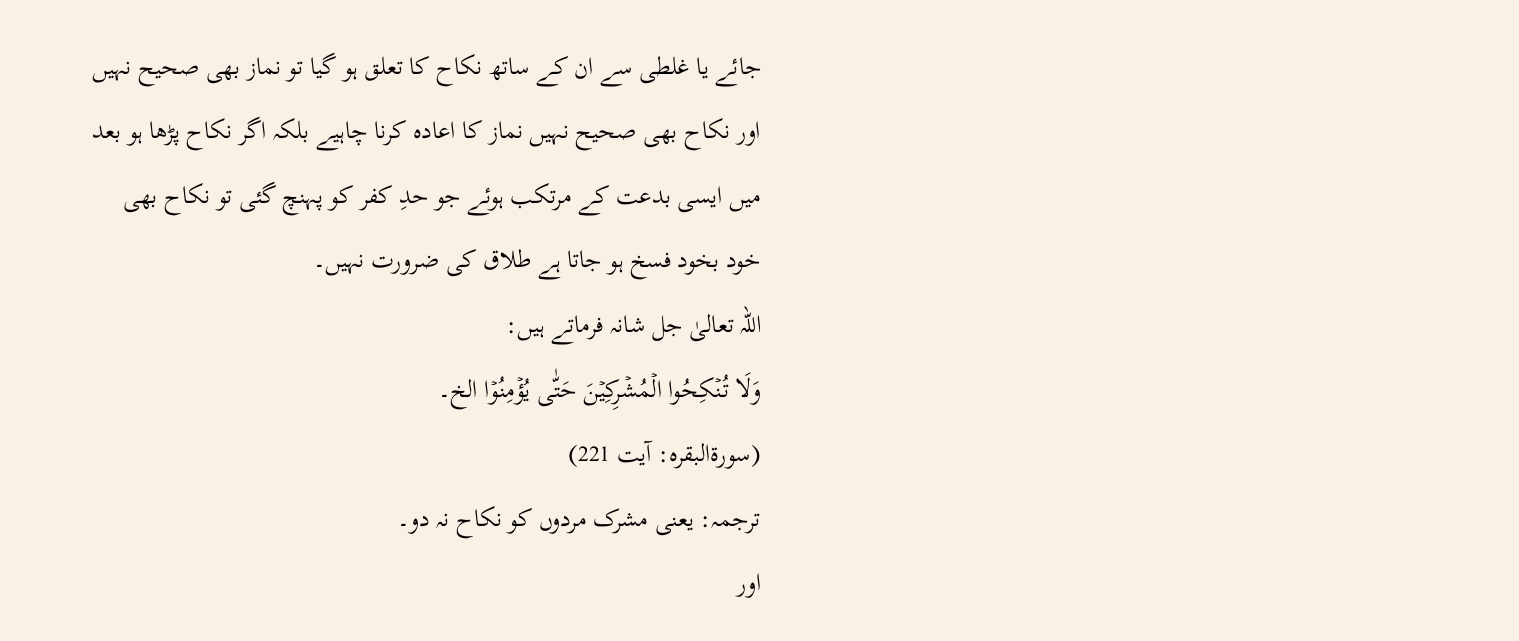جائے یا غلطی سے ان کے ساتھ نکاح کا تعلق ہو گیا تو نماز بھی صحیح نہیں اور نکاح بھی صحیح نہیں نماز کا اعادہ کرنا چاہیے بلکہ اگر نکاح پڑھا ہو بعد میں ایسی بدعت کے مرتکب ہوئے جو حدِ کفر کو پہنچ گئی تو نکاح بھی خود بخود فسخ ہو جاتا ہے طلاق کی ضرورت نہیں۔
اللہ تعالیٰ جل شانہ فرماتے ہیں:
وَلَا تُنۡكِحُوا الۡمُشۡرِكِيۡنَ حَتّٰى يُؤۡمِنُوۡا الخ۔
(سورۃالبقرہ: آیت 221)
ترجمہ: یعنی مشرک مردوں کو نکاح نہ دو۔
اور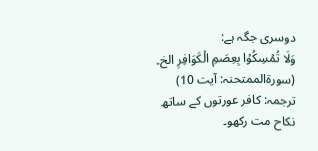دوسری جگہ ہے:
وَلَا تُمۡسِكُوۡا بِعِصَمِ الۡكَوَافِرِ الخ۔
(سورۃالممتحنہ: آیت 10)
ترجمہ: کافر عورتوں کے ساتھ نکاح مت رکھو۔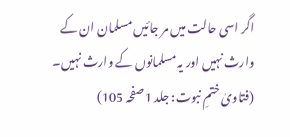اگر اسی حالت میں مر جائیں مسلمان ان کے وارث نہیں اور یہ مسلمانوں کے وارث نہیں۔
(فتاویٰ ختمِ نبوت: جلد 1صفحہ 105)